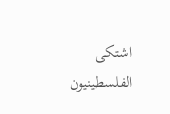اشتكى الفلسطينيون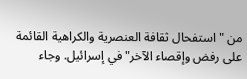من "استفحال ثقافة العنصرية والكراهية القائمة على رفض وإقصاء الآخر" في إسرائيل. وجاء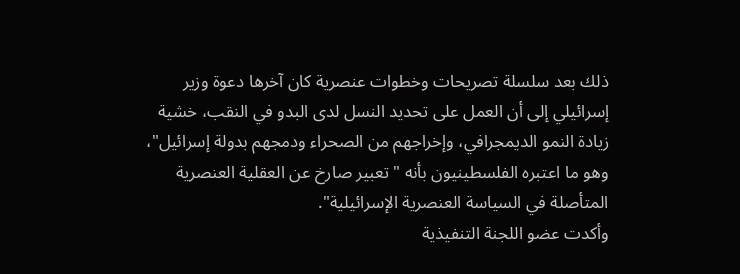ذلك بعد سلسلة تصريحات وخطوات عنصرية كان آخرها دعوة وزير إسرائيلي إلى أن العمل على تحديد النسل لدى البدو في النقب، خشية زيادة النمو الديمجرافي، وإخراجهم من الصحراء ودمجهم بدولة إسرائيل"، وهو ما اعتبره الفلسطينيون بأنه "تعبير صارخ عن العقلية العنصرية المتأصلة في السياسة العنصرية الإسرائيلية".
وأكدت عضو اللجنة التنفيذية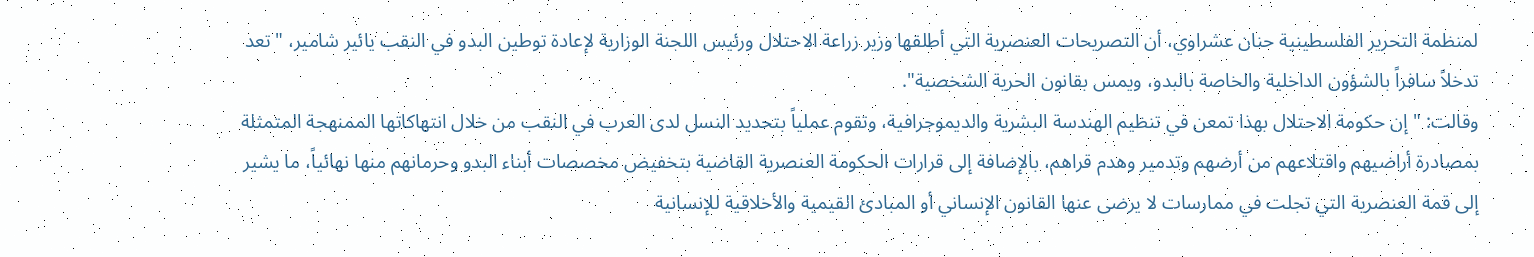لمنظمة التحرير الفلسطينية حنان عشراوي، أن التصريحات العنصرية التي أطلقها وزير زراعة الاحتلال ورئيس اللجنة الوزارية لإعادة توطين البدو في النقب يائير شامير، "تعد تدخلاً سافراً بالشؤون الداخلية والخاصة بالبدو، ويمس بقانون الحرية الشخصية".
وقالت: "إن حكومة الاحتلال بهذا تمعن في تنظيم الهندسة البشرية والديموجرافية، وتقوم عملياً بتحديد النسل لدى العرب في النقب من خلال انتهاكاتها الممنهجة المتمثلة بمصادرة أراضيهم واقتلاعهم من أرضهم وتدمير وهدم قراهم، بالإضافة إلى قرارات الحكومة العنصرية القاضية بتخفيض مخصصات أبناء البدو وحرمانهم منها نهائياً، ما يشير إلى قمة العنصرية التي تجلت في ممارسات لا يرضى عنها القانون الإنساني أو المبادئ القيمية والأخلاقية للإنسانية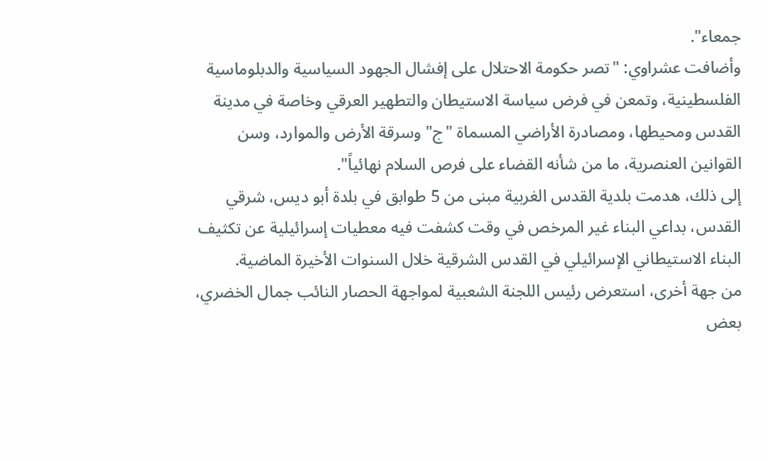جمعاء".
وأضافت عشراوي: "تصر حكومة الاحتلال على إفشال الجهود السياسية والدبلوماسية الفلسطينية، وتمعن في فرض سياسة الاستيطان والتطهير العرقي وخاصة في مدينة القدس ومحيطها، ومصادرة الأراضي المسماة "ج" وسرقة الأرض والموارد، وسن القوانين العنصرية، ما من شأنه القضاء على فرص السلام نهائياً".
إلى ذلك، هدمت بلدية القدس الغربية مبنى من 5 طوابق في بلدة أبو ديس، شرقي القدس، بداعي البناء غير المرخص في وقت كشفت فيه معطيات إسرائيلية عن تكثيف البناء الاستيطاني الإسرائيلي في القدس الشرقية خلال السنوات الأخيرة الماضية.
من جهة أخرى، استعرض رئيس اللجنة الشعبية لمواجهة الحصار النائب جمال الخضري، بعض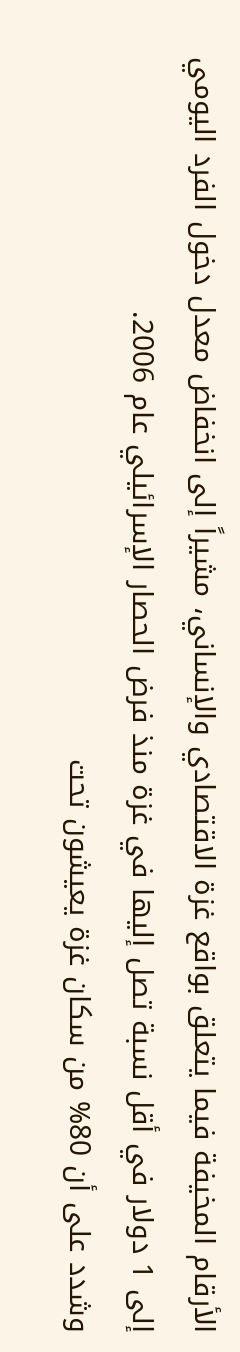الأرقام المخيفة فيما يتعلق بواقع غزة الاقتصادي والإنساني، مشيراً إلى انخفاض معدل دخول الفرد اليومي إلى 1 دولار في أقل نسبة تصل إليها في غزة منذ فرض الحصار الإسرائيلي عام 2006.
وشدد على أن 80% من سكان غزة يعيشون تحت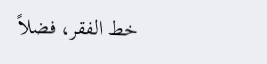خط الفقر، فضلاً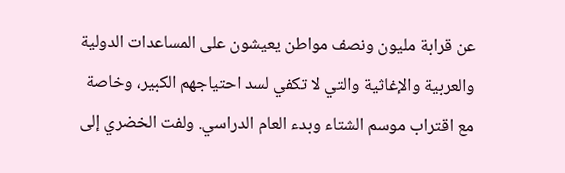عن قرابة مليون ونصف مواطن يعيشون على المساعدات الدولية والعربية والإغاثية والتي لا تكفي لسد احتياجهم الكبير، وخاصة مع اقتراب موسم الشتاء وبدء العام الدراسي. ولفت الخضري إلى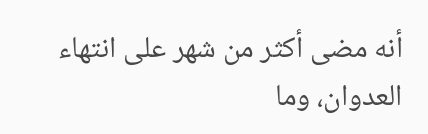أنه مضى أكثر من شهر على انتهاء العدوان، وما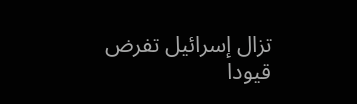تزال إسرائيل تفرض قيودا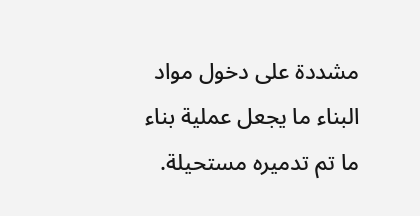مشددة على دخول مواد البناء ما يجعل عملية بناء ما تم تدميره مستحيلة.